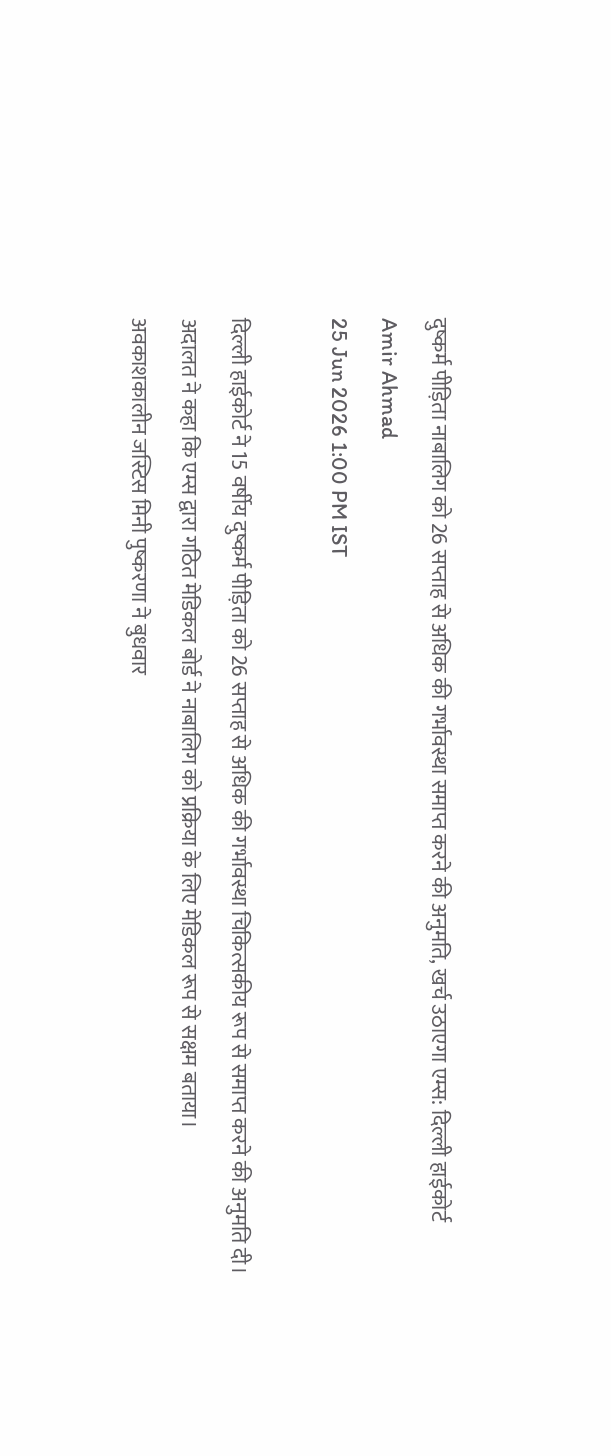दुष्कर्म पीड़िता नाबालिग को 26 सप्ताह से अधिक की गर्भावस्था समाप्त करने की अनुमति, खर्च उठाएगा एम्स: दिल्ली हाईकोर्ट
Amir Ahmad
25 Jun 2026 1:00 PM IST

दिल्ली हाईकोर्ट ने 15 वर्षीय दुष्कर्म पीड़िता को 26 सप्ताह से अधिक की गर्भावस्था चिकित्सकीय रूप से समाप्त करने की अनुमति दी।
अदालत ने कहा कि एम्स द्वारा गठित मेडिकल बोर्ड ने नाबालिग को प्रक्रिया के लिए मेडिकल रूप से सक्षम बताया।
अवकाशकालीन जस्टिस मिनी पुष्करणा ने बुधवार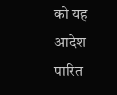को यह आदेश पारित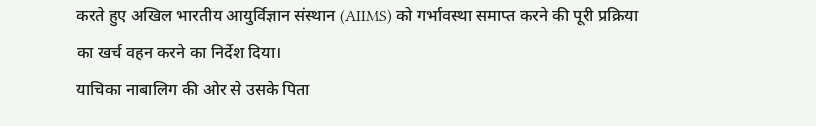करते हुए अखिल भारतीय आयुर्विज्ञान संस्थान (AIIMS) को गर्भावस्था समाप्त करने की पूरी प्रक्रिया का खर्च वहन करने का निर्देश दिया।
याचिका नाबालिग की ओर से उसके पिता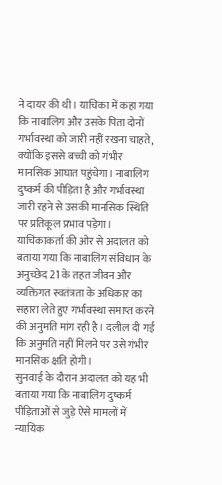ने दायर की थी। याचिका में कहा गया कि नाबालिग और उसके पिता दोनों गर्भावस्था को जारी नहीं रखना चाहते, क्योंकि इससे बच्ची को गंभीर मानसिक आघात पहुंचेगा। नाबालिग दुष्कर्म की पीड़िता है और गर्भावस्था जारी रहने से उसकी मानसिक स्थिति पर प्रतिकूल प्रभाव पड़ेगा।
याचिकाकर्ता की ओर से अदालत को बताया गया कि नाबालिग संविधान के अनुच्छेद 21 के तहत जीवन और व्यक्तिगत स्वतंत्रता के अधिकार का सहारा लेते हुए गर्भावस्था समाप्त करने की अनुमति मांग रही है। दलील दी गई कि अनुमति नहीं मिलने पर उसे गंभीर मानसिक क्षति होगी।
सुनवाई के दौरान अदालत को यह भी बताया गया कि नाबालिग दुष्कर्म पीड़िताओं से जुड़े ऐसे मामलों में न्यायिक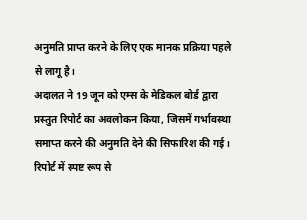अनुमति प्राप्त करने के लिए एक मानक प्रक्रिया पहले से लागू है।
अदालत ने 19 जून को एम्स के मेडिकल बोर्ड द्वारा प्रस्तुत रिपोर्ट का अवलोकन किया, जिसमें गर्भावस्था समाप्त करने की अनुमति देने की सिफारिश की गई। रिपोर्ट में स्पष्ट रूप से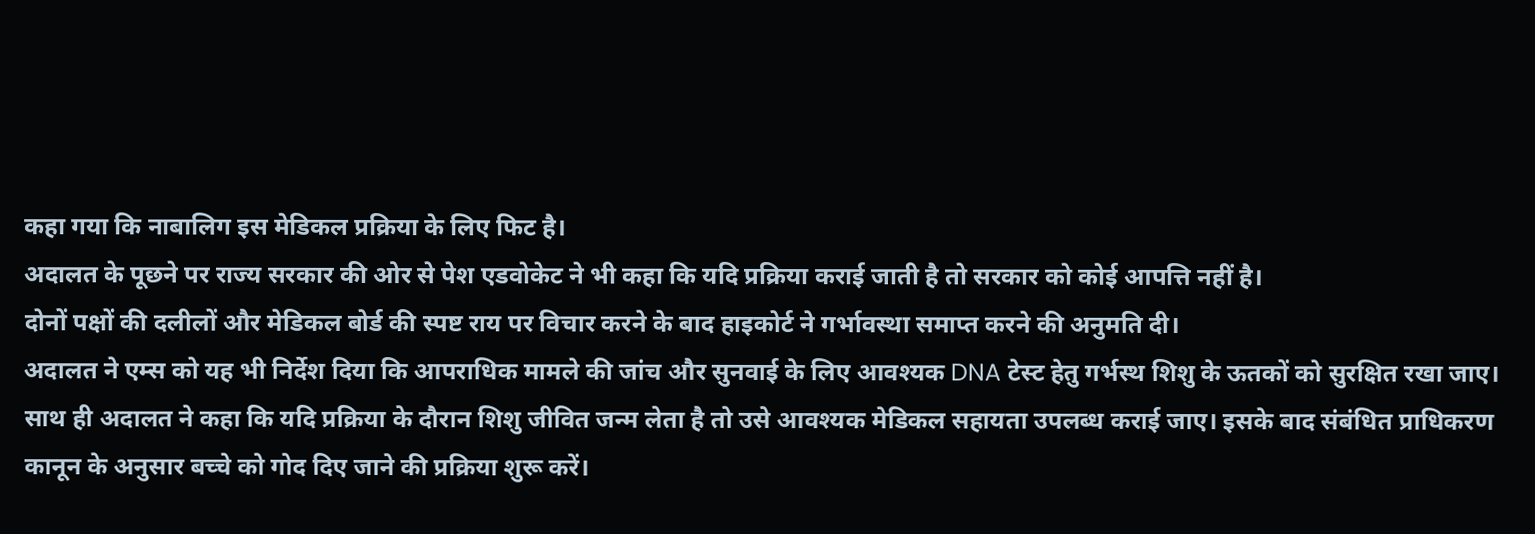कहा गया कि नाबालिग इस मेडिकल प्रक्रिया के लिए फिट है।
अदालत के पूछने पर राज्य सरकार की ओर से पेश एडवोकेट ने भी कहा कि यदि प्रक्रिया कराई जाती है तो सरकार को कोई आपत्ति नहीं है।
दोनों पक्षों की दलीलों और मेडिकल बोर्ड की स्पष्ट राय पर विचार करने के बाद हाइकोर्ट ने गर्भावस्था समाप्त करने की अनुमति दी।
अदालत ने एम्स को यह भी निर्देश दिया कि आपराधिक मामले की जांच और सुनवाई के लिए आवश्यक DNA टेस्ट हेतु गर्भस्थ शिशु के ऊतकों को सुरक्षित रखा जाए।
साथ ही अदालत ने कहा कि यदि प्रक्रिया के दौरान शिशु जीवित जन्म लेता है तो उसे आवश्यक मेडिकल सहायता उपलब्ध कराई जाए। इसके बाद संबंधित प्राधिकरण कानून के अनुसार बच्चे को गोद दिए जाने की प्रक्रिया शुरू करें।